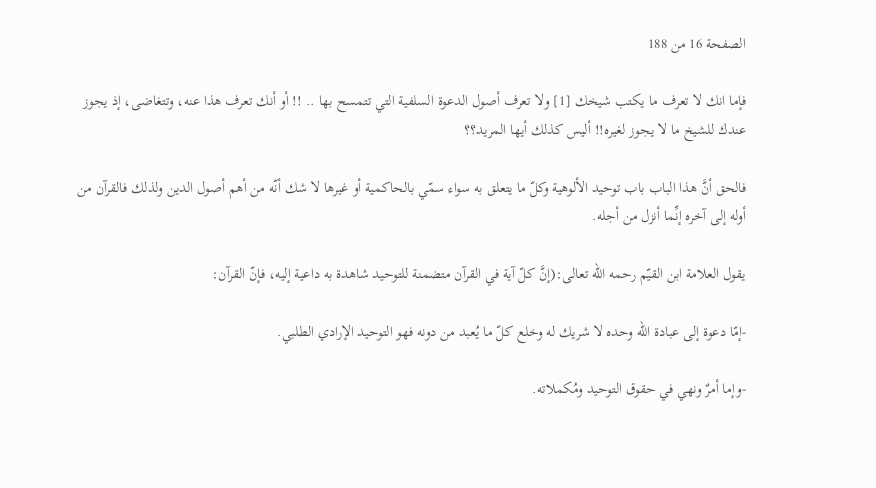الصفحة 16 من 188

فإما انك لا تعرف ما يكتب شيخك [1] ولا تعرف أصول الدعوة السلفية التي تتمسح بها .. !! أو أنك تعرف هذا عنه، وتتغاضى، إذ يجوز عندك للشيخ ما لا يجوز لغيره!! أليس كذلك أيها المريد؟؟

فالحق أنَّ هذا الباب باب توحيد الألوهية وكلّ ما يتعلق به سواء سمّي بالحاكمية أو غيرها لا شك أنّه من أهم أصول الدين ولذلك فالقرآن من أوله إلى آخره إنِّما أنزل من أجله.

يقول العلامة ابن القيّم رحمه الله تعالى:(إنَّ كلّ آية في القرآن متضمنة للتوحيد شاهدة به داعية إليه، فإنّ القرآن:

-إمّا دعوة إلى عبادة الله وحده لا شريك له وخلع كلّ ما يُعبد من دونه فهو التوحيد الإرادي الطلبي.

-وإما أمرٌ ونهي في حقوق التوحيد ومُكملاته.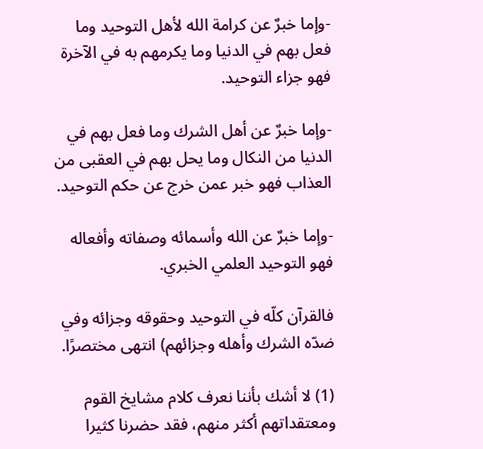-وإما خبرٌ عن كرامة الله لأهل التوحيد وما فعل بهم في الدنيا وما يكرمهم به في الآخرة فهو جزاء التوحيد.

-وإما خبرٌ عن أهل الشرك وما فعل بهم في الدنيا من النكال وما يحل بهم في العقبى من العذاب فهو خبر عمن خرج عن حكم التوحيد.

-وإما خبرٌ عن الله وأسمائه وصفاته وأفعاله فهو التوحيد العلمي الخبري.

فالقرآن كلّه في التوحيد وحقوقه وجزائه وفي ضدّه الشرك وأهله وجزائهم) انتهى مختصرًا.

(1) لا أشك بأننا نعرف كلام مشايخ القوم ومعتقداتهم أكثر منهم، فقد حضرنا كثيرا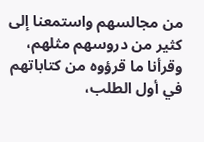من مجالسهم واستمعنا إلى كثير من دروسهم مثلهم، وقرأنا ما قرؤوه من كتاباتهم في أول الطلب،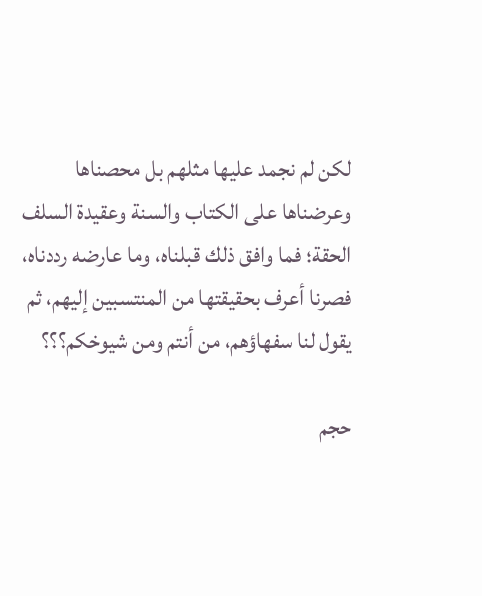لكن لم نجمد عليها مثلهم بل محصناها وعرضناها على الكتاب والسنة وعقيدة السلف الحقة؛ فما وافق ذلك قبلناه، وما عارضه رددناه، فصرنا أعرف بحقيقتها من المنتسبين إليهم، ثم يقول لنا سفهاؤهم، من أنتم ومن شيوخكم؟؟؟

حجم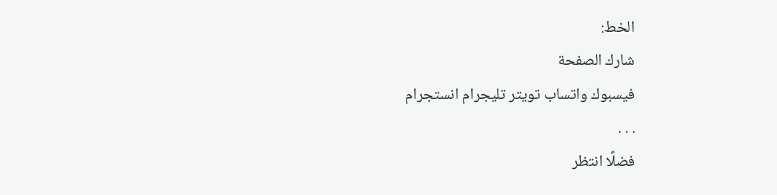الخط:
شارك الصفحة
فيسبوك واتساب تويتر تليجرام انستجرام
. . .
فضلًا انتظر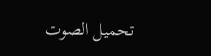تحميل الصوت